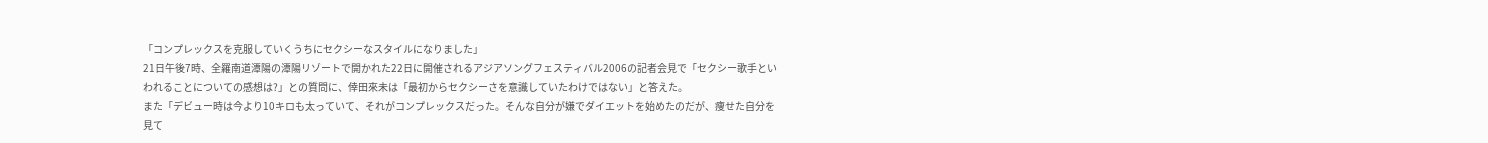「コンプレックスを克服していくうちにセクシーなスタイルになりました」
21日午後7時、全羅南道潭陽の潭陽リゾートで開かれた22日に開催されるアジアソングフェスティバル2006の記者会見で「セクシー歌手といわれることについての感想は?」との質問に、倖田來未は「最初からセクシーさを意識していたわけではない」と答えた。
また「デビュー時は今より10キロも太っていて、それがコンプレックスだった。そんな自分が嫌でダイエットを始めたのだが、痩せた自分を見て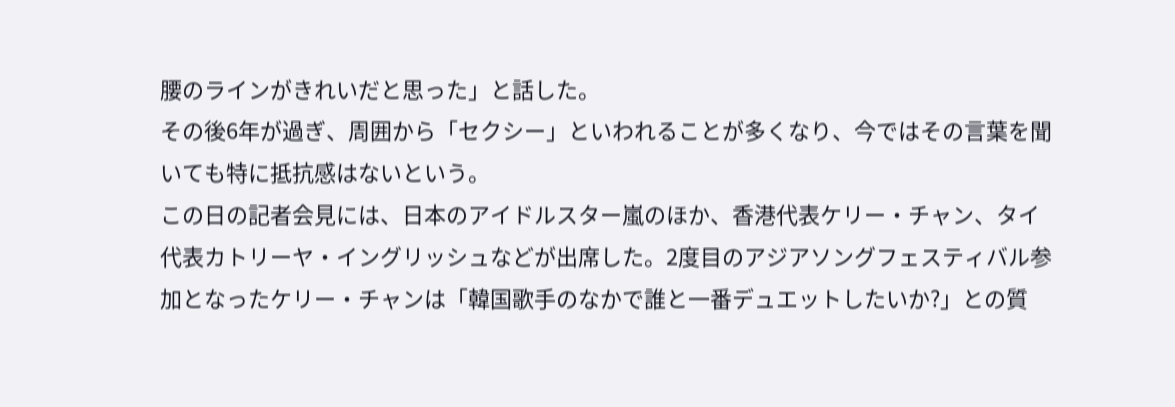腰のラインがきれいだと思った」と話した。
その後6年が過ぎ、周囲から「セクシー」といわれることが多くなり、今ではその言葉を聞いても特に抵抗感はないという。
この日の記者会見には、日本のアイドルスター嵐のほか、香港代表ケリー・チャン、タイ代表カトリーヤ・イングリッシュなどが出席した。2度目のアジアソングフェスティバル参加となったケリー・チャンは「韓国歌手のなかで誰と一番デュエットしたいか?」との質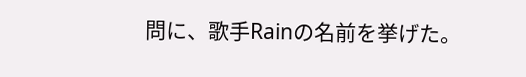問に、歌手Rainの名前を挙げた。